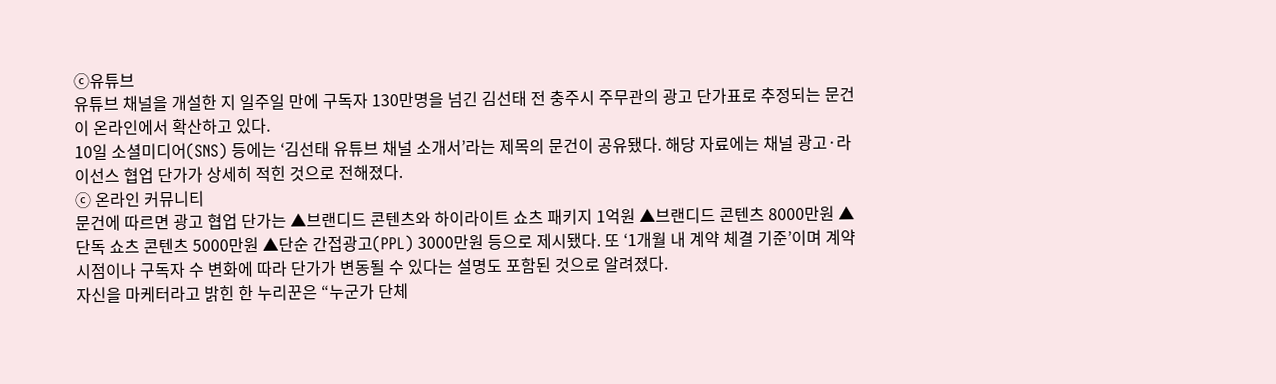ⓒ유튜브
유튜브 채널을 개설한 지 일주일 만에 구독자 130만명을 넘긴 김선태 전 충주시 주무관의 광고 단가표로 추정되는 문건이 온라인에서 확산하고 있다.
10일 소셜미디어(SNS) 등에는 ‘김선태 유튜브 채널 소개서’라는 제목의 문건이 공유됐다. 해당 자료에는 채널 광고·라이선스 협업 단가가 상세히 적힌 것으로 전해졌다.
ⓒ 온라인 커뮤니티
문건에 따르면 광고 협업 단가는 ▲브랜디드 콘텐츠와 하이라이트 쇼츠 패키지 1억원 ▲브랜디드 콘텐츠 8000만원 ▲단독 쇼츠 콘텐츠 5000만원 ▲단순 간접광고(PPL) 3000만원 등으로 제시됐다. 또 ‘1개월 내 계약 체결 기준’이며 계약 시점이나 구독자 수 변화에 따라 단가가 변동될 수 있다는 설명도 포함된 것으로 알려졌다.
자신을 마케터라고 밝힌 한 누리꾼은 “누군가 단체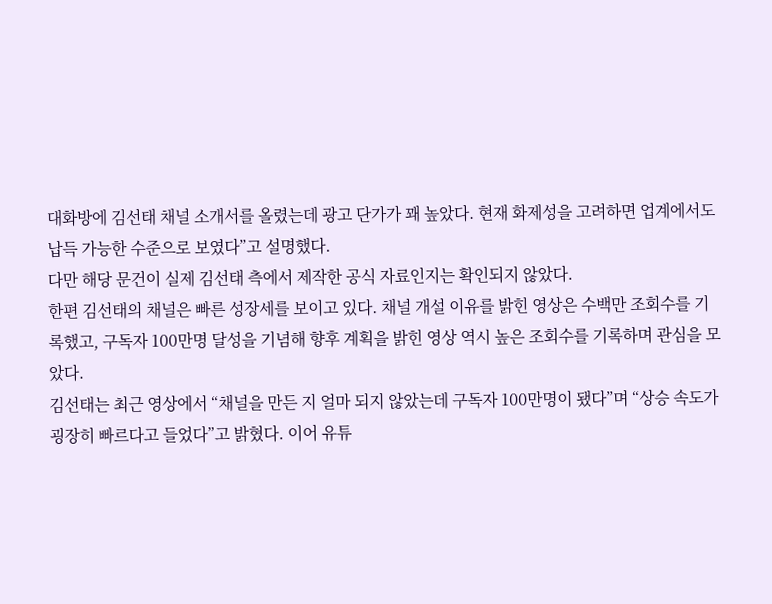대화방에 김선태 채널 소개서를 올렸는데 광고 단가가 꽤 높았다. 현재 화제성을 고려하면 업계에서도 납득 가능한 수준으로 보였다”고 설명했다.
다만 해당 문건이 실제 김선태 측에서 제작한 공식 자료인지는 확인되지 않았다.
한편 김선태의 채널은 빠른 성장세를 보이고 있다. 채널 개설 이유를 밝힌 영상은 수백만 조회수를 기록했고, 구독자 100만명 달성을 기념해 향후 계획을 밝힌 영상 역시 높은 조회수를 기록하며 관심을 모았다.
김선태는 최근 영상에서 “채널을 만든 지 얼마 되지 않았는데 구독자 100만명이 됐다”며 “상승 속도가 굉장히 빠르다고 들었다”고 밝혔다. 이어 유튜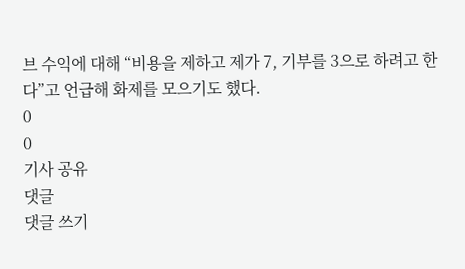브 수익에 대해 “비용을 제하고 제가 7, 기부를 3으로 하려고 한다”고 언급해 화제를 모으기도 했다.
0
0
기사 공유
댓글
댓글 쓰기